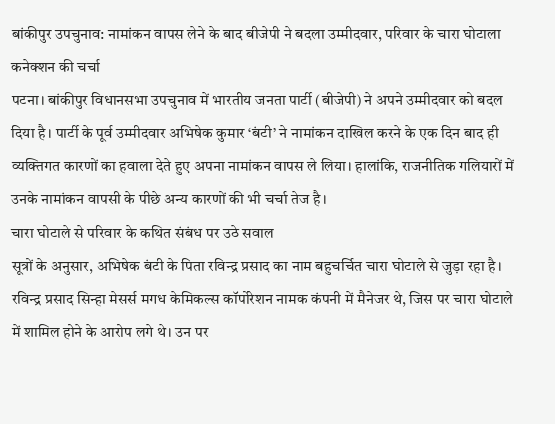बांकीपुर उपचुनाव: नामांकन वापस लेने के बाद बीजेपी ने बदला उम्मीदवार, परिवार के चारा घोटाला कनेक्शन की चर्चा
पटना। बांकीपुर विधानसभा उपचुनाव में भारतीय जनता पार्टी (बीजेपी) ने अपने उम्मीदवार को बदल दिया है। पार्टी के पूर्व उम्मीदवार अभिषेक कुमार ‘बंटी’ ने नामांकन दाखिल करने के एक दिन बाद ही व्यक्तिगत कारणों का हवाला देते हुए अपना नामांकन वापस ले लिया। हालांकि, राजनीतिक गलियारों में उनके नामांकन वापसी के पीछे अन्य कारणों की भी चर्चा तेज है।
चारा घोटाले से परिवार के कथित संबंध पर उठे सवाल
सूत्रों के अनुसार, अभिषेक बंटी के पिता रविन्द्र प्रसाद का नाम बहुचर्चित चारा घोटाले से जुड़ा रहा है। रविन्द्र प्रसाद सिन्हा मेसर्स मगध केमिकल्स कॉर्पोरेशन नामक कंपनी में मैनेजर थे, जिस पर चारा घोटाले में शामिल होने के आरोप लगे थे। उन पर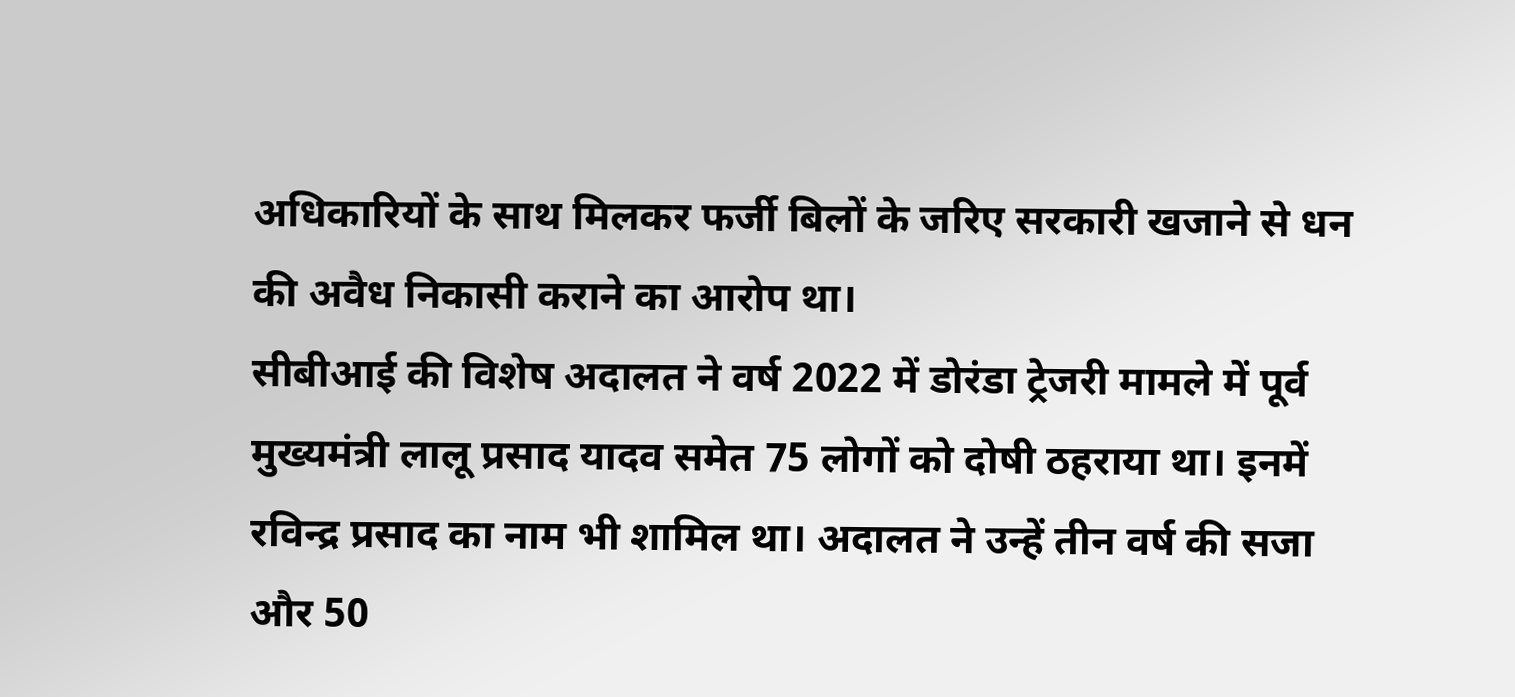अधिकारियों के साथ मिलकर फर्जी बिलों के जरिए सरकारी खजाने से धन की अवैध निकासी कराने का आरोप था।
सीबीआई की विशेष अदालत ने वर्ष 2022 में डोरंडा ट्रेजरी मामले में पूर्व मुख्यमंत्री लालू प्रसाद यादव समेत 75 लोगों को दोषी ठहराया था। इनमें रविन्द्र प्रसाद का नाम भी शामिल था। अदालत ने उन्हें तीन वर्ष की सजा और 50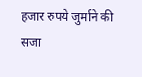हजार रुपये जुर्माने की सजा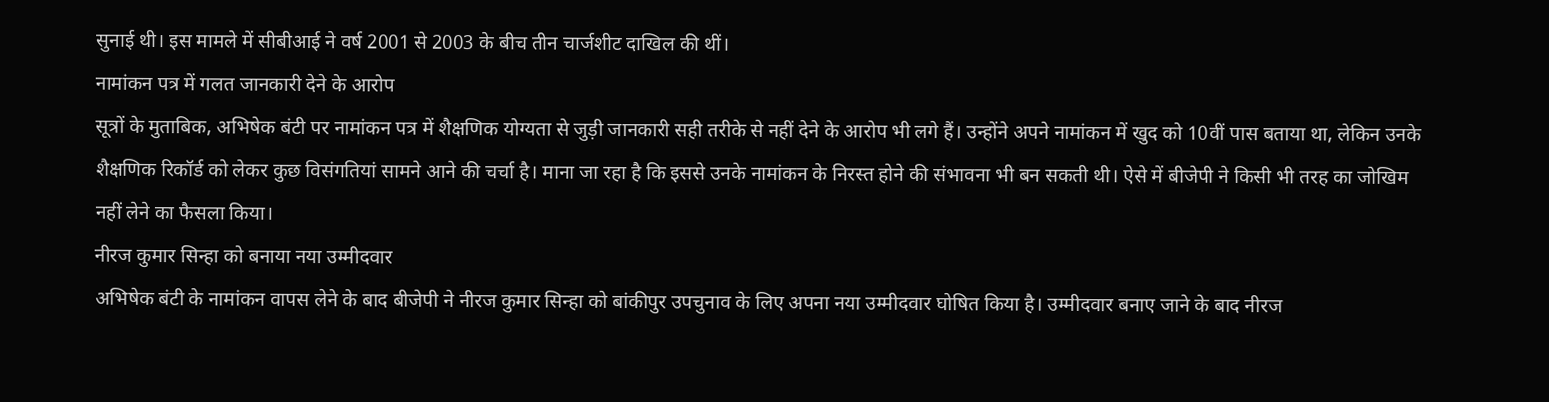सुनाई थी। इस मामले में सीबीआई ने वर्ष 2001 से 2003 के बीच तीन चार्जशीट दाखिल की थीं।
नामांकन पत्र में गलत जानकारी देने के आरोप
सूत्रों के मुताबिक, अभिषेक बंटी पर नामांकन पत्र में शैक्षणिक योग्यता से जुड़ी जानकारी सही तरीके से नहीं देने के आरोप भी लगे हैं। उन्होंने अपने नामांकन में खुद को 10वीं पास बताया था, लेकिन उनके शैक्षणिक रिकॉर्ड को लेकर कुछ विसंगतियां सामने आने की चर्चा है। माना जा रहा है कि इससे उनके नामांकन के निरस्त होने की संभावना भी बन सकती थी। ऐसे में बीजेपी ने किसी भी तरह का जोखिम नहीं लेने का फैसला किया।
नीरज कुमार सिन्हा को बनाया नया उम्मीदवार
अभिषेक बंटी के नामांकन वापस लेने के बाद बीजेपी ने नीरज कुमार सिन्हा को बांकीपुर उपचुनाव के लिए अपना नया उम्मीदवार घोषित किया है। उम्मीदवार बनाए जाने के बाद नीरज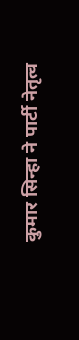कुमार सिन्हा ने पार्टी नेतृत्व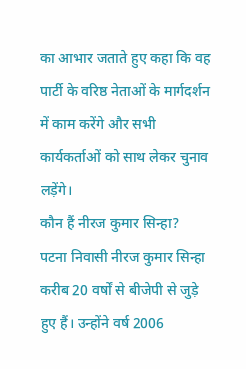का आभार जताते हुए कहा कि वह पार्टी के वरिष्ठ नेताओं के मार्गदर्शन में काम करेंगे और सभी कार्यकर्ताओं को साथ लेकर चुनाव लड़ेंगे।
कौन हैं नीरज कुमार सिन्हा?
पटना निवासी नीरज कुमार सिन्हा करीब 20 वर्षों से बीजेपी से जुड़े हुए हैं। उन्होंने वर्ष 2006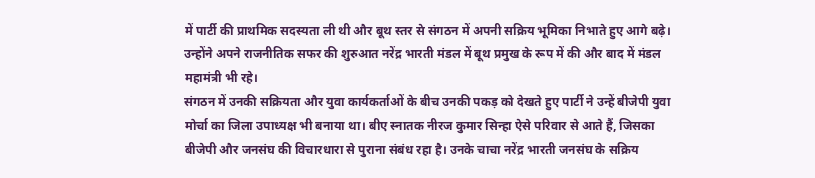में पार्टी की प्राथमिक सदस्यता ली थी और बूथ स्तर से संगठन में अपनी सक्रिय भूमिका निभाते हुए आगे बढ़े। उन्होंने अपने राजनीतिक सफर की शुरुआत नरेंद्र भारती मंडल में बूथ प्रमुख के रूप में की और बाद में मंडल महामंत्री भी रहे।
संगठन में उनकी सक्रियता और युवा कार्यकर्ताओं के बीच उनकी पकड़ को देखते हुए पार्टी ने उन्हें बीजेपी युवा मोर्चा का जिला उपाध्यक्ष भी बनाया था। बीए स्नातक नीरज कुमार सिन्हा ऐसे परिवार से आते हैं, जिसका बीजेपी और जनसंघ की विचारधारा से पुराना संबंध रहा है। उनके चाचा नरेंद्र भारती जनसंघ के सक्रिय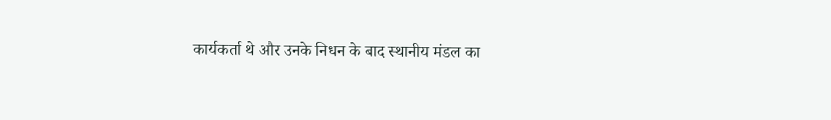कार्यकर्ता थे और उनके निधन के बाद स्थानीय मंडल का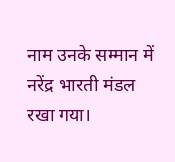नाम उनके सम्मान में नरेंद्र भारती मंडल रखा गया।